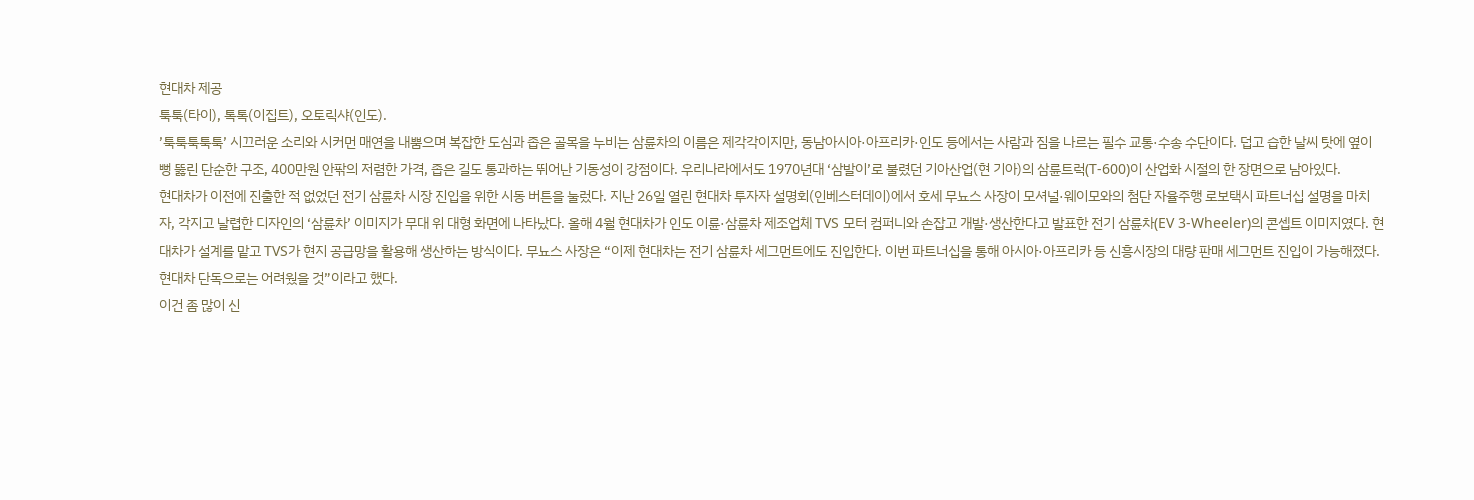현대차 제공
툭툭(타이), 톡톡(이집트), 오토릭샤(인도).
’툭툭툭툭툭’ 시끄러운 소리와 시커먼 매연을 내뿜으며 복잡한 도심과 좁은 골목을 누비는 삼륜차의 이름은 제각각이지만, 동남아시아·아프리카·인도 등에서는 사람과 짐을 나르는 필수 교통·수송 수단이다. 덥고 습한 날씨 탓에 옆이 뻥 뚫린 단순한 구조, 400만원 안팎의 저렴한 가격, 좁은 길도 통과하는 뛰어난 기동성이 강점이다. 우리나라에서도 1970년대 ‘삼발이’로 불렸던 기아산업(현 기아)의 삼륜트럭(T-600)이 산업화 시절의 한 장면으로 남아있다.
현대차가 이전에 진출한 적 없었던 전기 삼륜차 시장 진입을 위한 시동 버튼을 눌렀다. 지난 26일 열린 현대차 투자자 설명회(인베스터데이)에서 호세 무뇨스 사장이 모셔널·웨이모와의 첨단 자율주행 로보택시 파트너십 설명을 마치자, 각지고 날렵한 디자인의 ‘삼륜차’ 이미지가 무대 위 대형 화면에 나타났다. 올해 4월 현대차가 인도 이륜·삼륜차 제조업체 TVS 모터 컴퍼니와 손잡고 개발·생산한다고 발표한 전기 삼륜차(EV 3-Wheeler)의 콘셉트 이미지였다. 현대차가 설계를 맡고 TVS가 현지 공급망을 활용해 생산하는 방식이다. 무뇨스 사장은 “이제 현대차는 전기 삼륜차 세그먼트에도 진입한다. 이번 파트너십을 통해 아시아·아프리카 등 신흥시장의 대량 판매 세그먼트 진입이 가능해졌다. 현대차 단독으로는 어려웠을 것”이라고 했다.
이건 좀 많이 신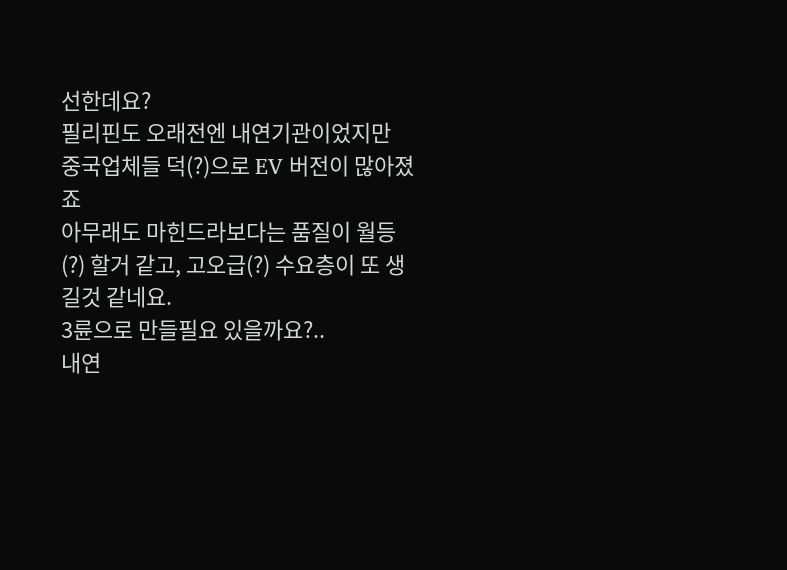선한데요?
필리핀도 오래전엔 내연기관이었지만 중국업체들 덕(?)으로 EV 버전이 많아졌죠
아무래도 마힌드라보다는 품질이 월등(?) 할거 같고, 고오급(?) 수요층이 또 생길것 같네요.
3륜으로 만들필요 있을까요?..
내연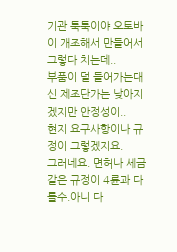기관 툭툭이야 오토바이 개조해서 만들어서 그렇다 치는데..
부품이 덜 들어가는대신 제조단가는 낮아지겠지만 안정성이..
현지 요구사항이나 규정이 그렇겠지요.
그러네요. 면허나 세금같은 규정이 4륜과 다를수.아니 다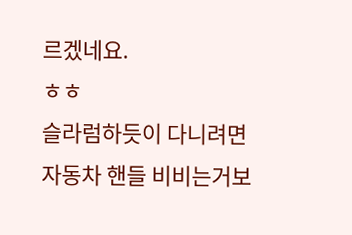르겠네요.
ㅎㅎ
슬라럼하듯이 다니려면
자동차 핸들 비비는거보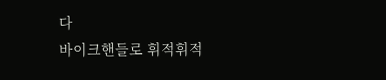다
바이크핸들로 휘적휘적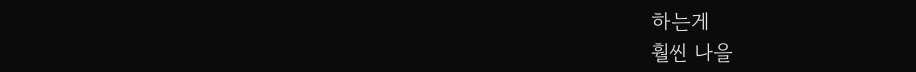하는게
훨씬 나을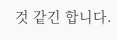것 같긴 합니다.